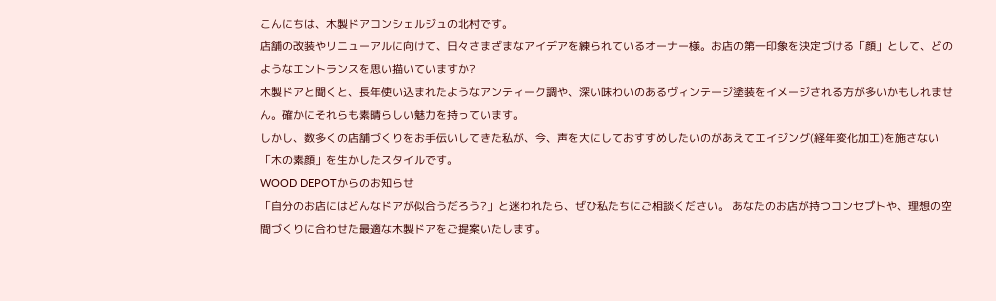こんにちは、木製ドアコンシェルジュの北村です。
店舗の改装やリニューアルに向けて、日々さまざまなアイデアを練られているオーナー様。お店の第一印象を決定づける「顔」として、どのようなエントランスを思い描いていますか?
木製ドアと聞くと、長年使い込まれたようなアンティーク調や、深い味わいのあるヴィンテージ塗装をイメージされる方が多いかもしれません。確かにそれらも素晴らしい魅力を持っています。
しかし、数多くの店舗づくりをお手伝いしてきた私が、今、声を大にしておすすめしたいのがあえてエイジング(経年変化加工)を施さない「木の素顔」を生かしたスタイルです。
WOOD DEPOTからのお知らせ
「自分のお店にはどんなドアが似合うだろう?」と迷われたら、ぜひ私たちにご相談ください。 あなたのお店が持つコンセプトや、理想の空間づくりに合わせた最適な木製ドアをご提案いたします。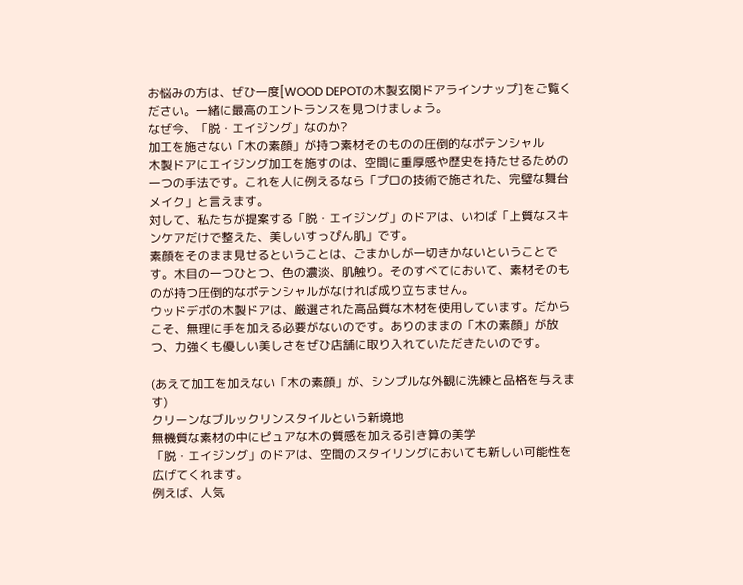お悩みの方は、ぜひ一度[WOOD DEPOTの木製玄関ドアラインナップ]をご覧ください。一緒に最高のエントランスを見つけましょう。
なぜ今、「脱・エイジング」なのか?
加工を施さない「木の素顔」が持つ素材そのものの圧倒的なポテンシャル
木製ドアにエイジング加工を施すのは、空間に重厚感や歴史を持たせるための一つの手法です。これを人に例えるなら「プロの技術で施された、完璧な舞台メイク」と言えます。
対して、私たちが提案する「脱・エイジング」のドアは、いわば「上質なスキンケアだけで整えた、美しいすっぴん肌」です。
素顔をそのまま見せるということは、ごまかしが一切きかないということです。木目の一つひとつ、色の濃淡、肌触り。そのすべてにおいて、素材そのものが持つ圧倒的なポテンシャルがなければ成り立ちません。
ウッドデポの木製ドアは、厳選された高品質な木材を使用しています。だからこそ、無理に手を加える必要がないのです。ありのままの「木の素顔」が放つ、力強くも優しい美しさをぜひ店舗に取り入れていただきたいのです。

(あえて加工を加えない「木の素顔」が、シンプルな外観に洗練と品格を与えます)
クリーンなブルックリンスタイルという新境地
無機質な素材の中にピュアな木の質感を加える引き算の美学
「脱・エイジング」のドアは、空間のスタイリングにおいても新しい可能性を広げてくれます。
例えば、人気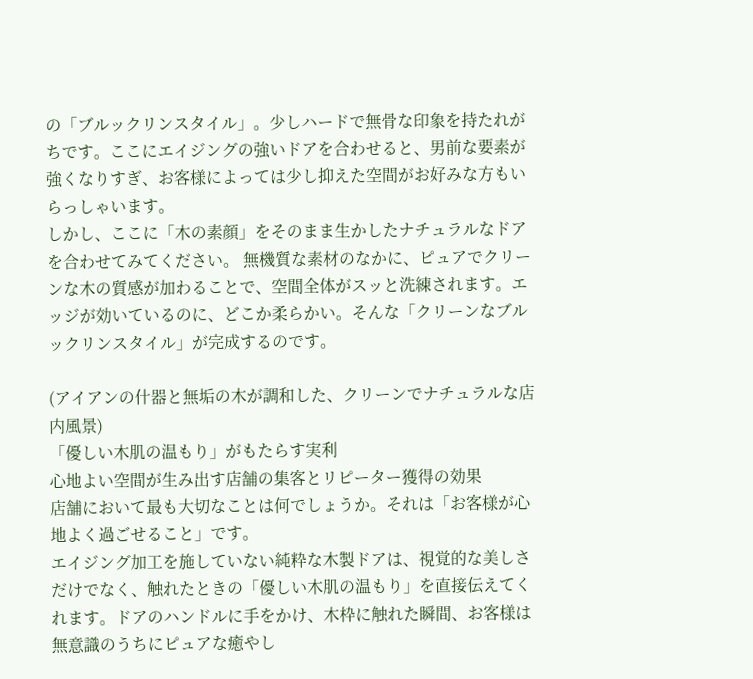の「ブルックリンスタイル」。少しハードで無骨な印象を持たれがちです。ここにエイジングの強いドアを合わせると、男前な要素が強くなりすぎ、お客様によっては少し抑えた空間がお好みな方もいらっしゃいます。
しかし、ここに「木の素顔」をそのまま生かしたナチュラルなドアを合わせてみてください。 無機質な素材のなかに、ピュアでクリーンな木の質感が加わることで、空間全体がスッと洗練されます。エッジが効いているのに、どこか柔らかい。そんな「クリーンなブルックリンスタイル」が完成するのです。

(アイアンの什器と無垢の木が調和した、クリーンでナチュラルな店内風景)
「優しい木肌の温もり」がもたらす実利
心地よい空間が生み出す店舗の集客とリピーター獲得の効果
店舗において最も大切なことは何でしょうか。それは「お客様が心地よく過ごせること」です。
エイジング加工を施していない純粋な木製ドアは、視覚的な美しさだけでなく、触れたときの「優しい木肌の温もり」を直接伝えてくれます。ドアのハンドルに手をかけ、木枠に触れた瞬間、お客様は無意識のうちにピュアな癒やし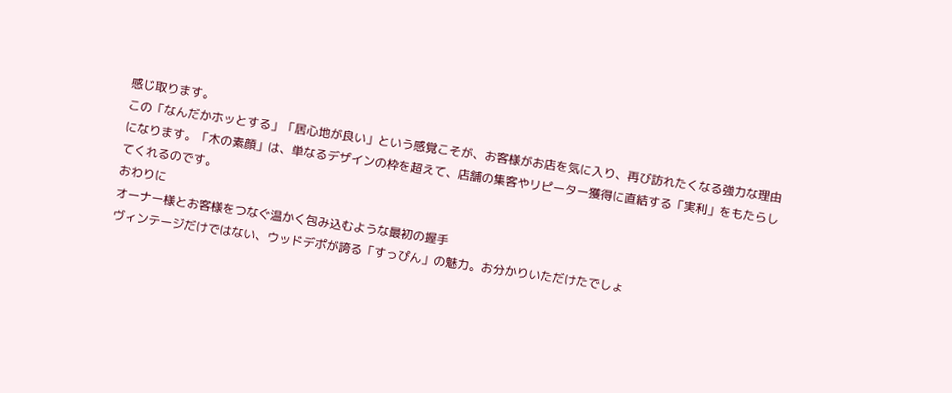感じ取ります。
この「なんだかホッとする」「居心地が良い」という感覚こそが、お客様がお店を気に入り、再び訪れたくなる強力な理由になります。「木の素顔」は、単なるデザインの枠を超えて、店舗の集客やリピーター獲得に直結する「実利」をもたらしてくれるのです。
おわりに
オーナー様とお客様をつなぐ温かく包み込むような最初の握手
ヴィンテージだけではない、ウッドデポが誇る「すっぴん」の魅力。お分かりいただけたでしょ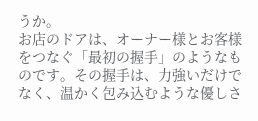うか。
お店のドアは、オーナー様とお客様をつなぐ「最初の握手」のようなものです。その握手は、力強いだけでなく、温かく包み込むような優しさ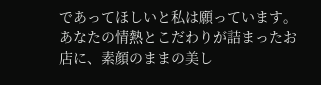であってほしいと私は願っています。
あなたの情熱とこだわりが詰まったお店に、素顔のままの美し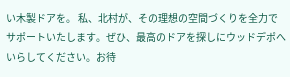い木製ドアを。 私、北村が、その理想の空間づくりを全力でサポートいたします。ぜひ、最高のドアを探しにウッドデポへいらしてください。お待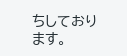ちしております。